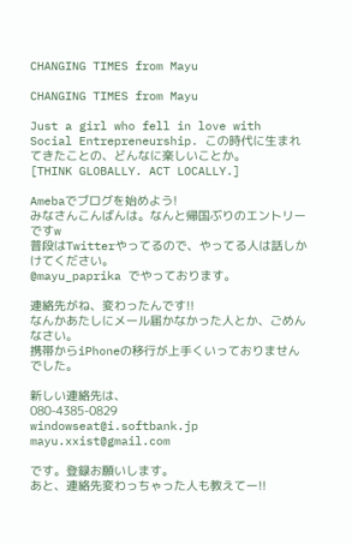CHANGING TIMES from Mayu

CHANGING TIMES from Mayu

Just a girl who fell in love with Social Entrepreneurship. この時代に生まれてきたことの、どんなに楽しいことか。
[THINK GLOBALLY. ACT LOCALLY.]

Amebaでブログを始めよう!
みなさんこんばんは。なんと帰国ぶりのエントリーですw
普段はTwitterやってるので、やってる人は話しかけてください。
@mayu_paprika でやっております。

連絡先がね、変わったんです!!
なんかあたしにメール届かなかった人とか、ごめんなさい。
携帯からiPhoneの移行が上手くいっておりませんでした。

新しい連絡先は、
080-4385-0829
windowseat@i.softbank.jp
mayu.xxist@gmail.com

です。登録お願いします。
あと、連絡先変わっちゃった人も教えてー!!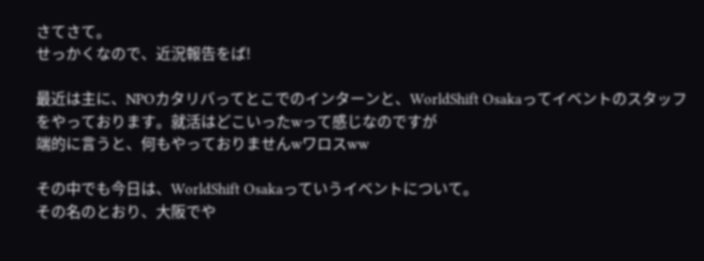さてさて。
せっかくなので、近況報告をば!

最近は主に、NPOカタリバってとこでのインターンと、WorldShift Osakaってイベントのスタッフをやっております。就活はどこいったwって感じなのですが
端的に言うと、何もやっておりませんwワロスww

その中でも今日は、WorldShift Osakaっていうイベントについて。
その名のとおり、大阪でや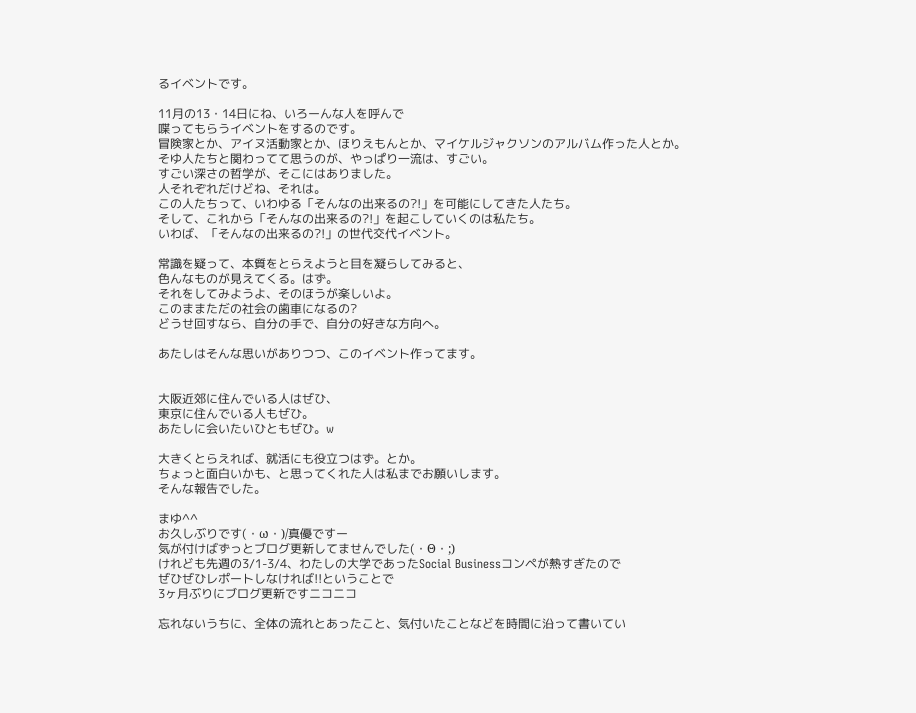るイベントです。

11月の13・14日にね、いろーんな人を呼んで
喋ってもらうイベントをするのです。
冒険家とか、アイヌ活動家とか、ほりえもんとか、マイケルジャクソンのアルバム作った人とか。
そゆ人たちと関わってて思うのが、やっぱり一流は、すごい。
すごい深さの哲学が、そこにはありました。
人それぞれだけどね、それは。
この人たちって、いわゆる「そんなの出来るの?!」を可能にしてきた人たち。
そして、これから「そんなの出来るの?!」を起こしていくのは私たち。
いわば、「そんなの出来るの?!」の世代交代イベント。

常識を疑って、本質をとらえようと目を凝らしてみると、
色んなものが見えてくる。はず。
それをしてみようよ、そのほうが楽しいよ。
このままただの社会の歯車になるの?
どうせ回すなら、自分の手で、自分の好きな方向へ。

あたしはそんな思いがありつつ、このイベント作ってます。


大阪近郊に住んでいる人はぜひ、
東京に住んでいる人もぜひ。
あたしに会いたいひともぜひ。w

大きくとらえれば、就活にも役立つはず。とか。
ちょっと面白いかも、と思ってくれた人は私までお願いします。
そんな報告でした。

まゆ^^
お久しぶりです(・ω・)/真優ですー
気が付けばずっとブログ更新してませんでした(・Θ・;)
けれども先週の3/1-3/4、わたしの大学であったSocial Businessコンペが熱すぎたので
ぜひぜひレポートしなければ!!ということで
3ヶ月ぶりにブログ更新ですニコニコ

忘れないうちに、全体の流れとあったこと、気付いたことなどを時間に沿って書いてい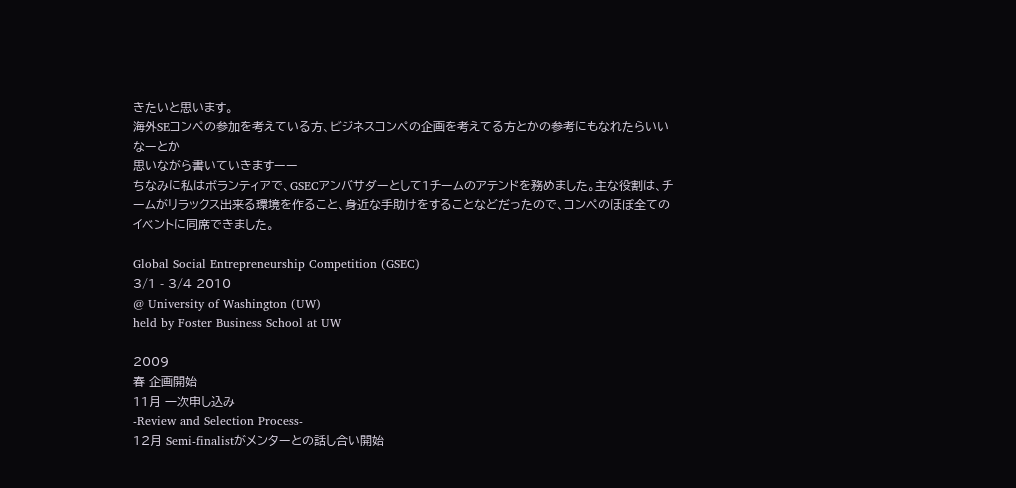きたいと思います。
海外SEコンペの参加を考えている方、ビジネスコンペの企画を考えてる方とかの参考にもなれたらいいなーとか
思いながら書いていきますーー
ちなみに私はボランティアで、GSECアンバサダーとして1チームのアテンドを務めました。主な役割は、チームがリラックス出来る環境を作ること、身近な手助けをすることなどだったので、コンペのほぼ全てのイベントに同席できました。

Global Social Entrepreneurship Competition (GSEC)
3/1 - 3/4 2010
@ University of Washington (UW)
held by Foster Business School at UW

2009
春 企画開始
11月 一次申し込み
-Review and Selection Process-
12月 Semi-finalistがメンターとの話し合い開始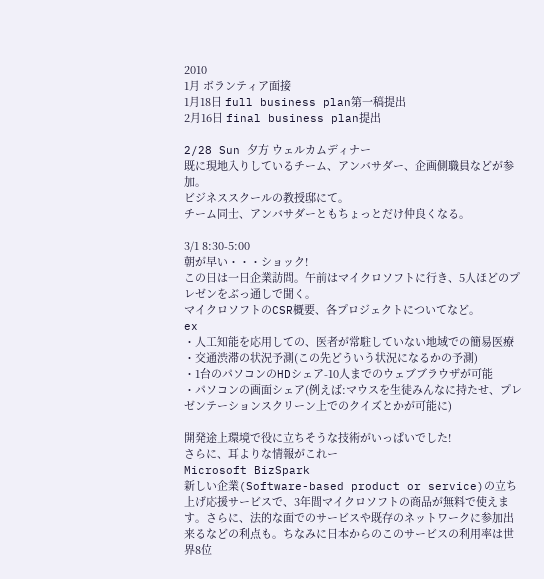2010
1月 ボランティア面接
1月18日 full business plan第一稿提出
2月16日 final business plan提出

2/28 Sun 夕方 ウェルカムディナー
既に現地入りしているチーム、アンバサダー、企画側職員などが参加。
ビジネススクールの教授邸にて。
チーム同士、アンバサダーともちょっとだけ仲良くなる。

3/1 8:30-5:00
朝が早い・・・ショック!
この日は一日企業訪問。午前はマイクロソフトに行き、5人ほどのプレゼンをぶっ通しで聞く。
マイクロソフトのCSR概要、各プロジェクトについてなど。
ex
・人工知能を応用しての、医者が常駐していない地域での簡易医療
・交通渋滞の状況予測(この先どういう状況になるかの予測)
・1台のパソコンのHDシェア-10人までのウェブブラウザが可能
・パソコンの画面シェア(例えば:マウスを生徒みんなに持たせ、プレゼンテーションスクリーン上でのクイズとかが可能に)

開発途上環境で役に立ちそうな技術がいっぱいでした!
さらに、耳よりな情報がこれー
Microsoft BizSpark
新しい企業(Software-based product or service)の立ち上げ応援サービスで、3年間マイクロソフトの商品が無料で使えます。さらに、法的な面でのサービスや既存のネットワークに参加出来るなどの利点も。ちなみに日本からのこのサービスの利用率は世界8位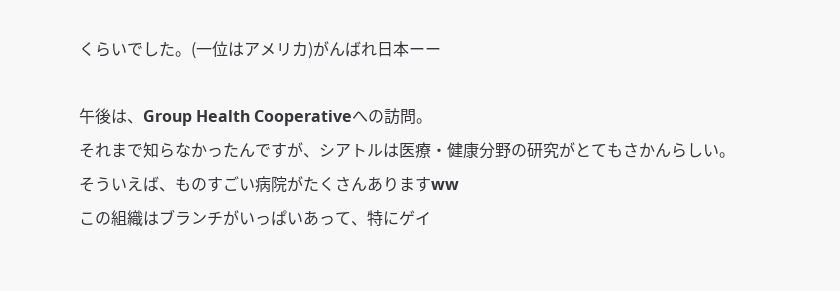くらいでした。(一位はアメリカ)がんばれ日本ーー

午後は、Group Health Cooperativeへの訪問。
それまで知らなかったんですが、シアトルは医療・健康分野の研究がとてもさかんらしい。
そういえば、ものすごい病院がたくさんありますww
この組織はブランチがいっぱいあって、特にゲイ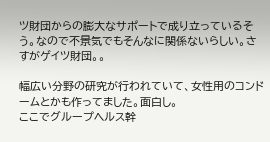ツ財団からの膨大なサポートで成り立っているそう。なので不景気でもそんなに関係ないらしい。さすがゲイツ財団。。

幅広い分野の研究が行われていて、女性用のコンドームとかも作ってました。面白し。
ここでグループヘルス幹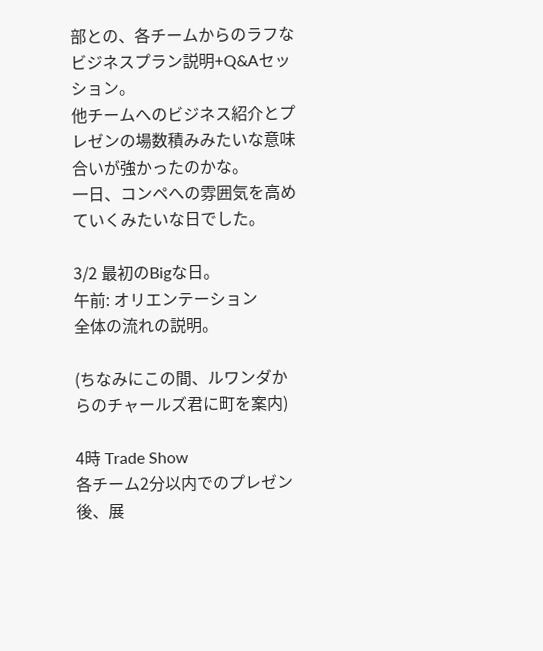部との、各チームからのラフなビジネスプラン説明+Q&Aセッション。
他チームへのビジネス紹介とプレゼンの場数積みみたいな意味合いが強かったのかな。
一日、コンペへの雰囲気を高めていくみたいな日でした。

3/2 最初のBigな日。
午前: オリエンテーション
全体の流れの説明。

(ちなみにこの間、ルワンダからのチャールズ君に町を案内)

4時 Trade Show
各チーム2分以内でのプレゼン後、展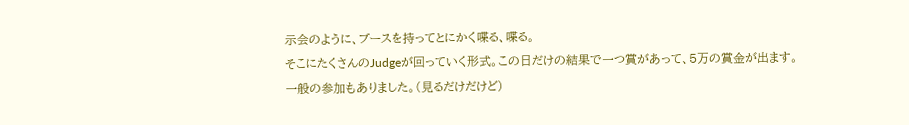示会のように、ブースを持ってとにかく喋る、喋る。
そこにたくさんのJudgeが回っていく形式。この日だけの結果で一つ賞があって、5万の賞金が出ます。
一般の参加もありました。(見るだけだけど)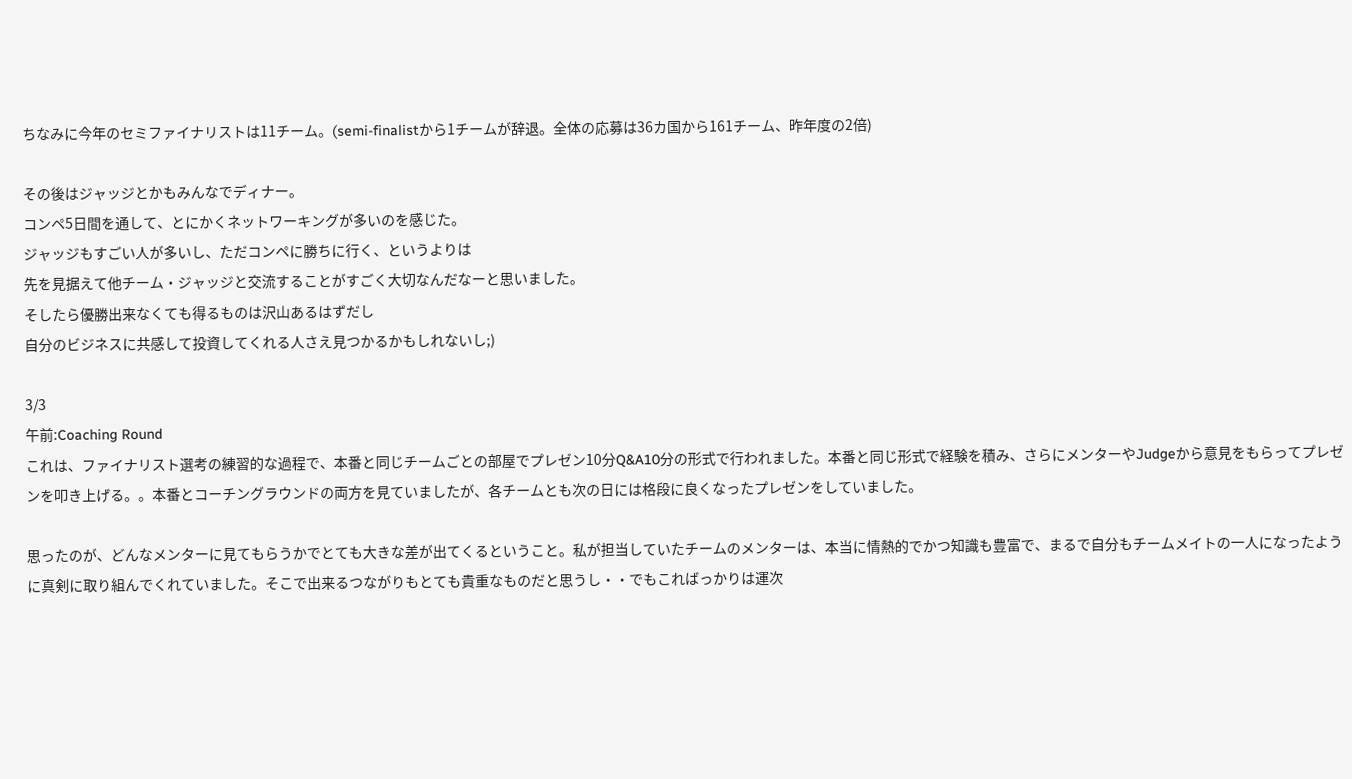ちなみに今年のセミファイナリストは11チーム。(semi-finalistから1チームが辞退。全体の応募は36カ国から161チーム、昨年度の2倍)

その後はジャッジとかもみんなでディナー。
コンペ5日間を通して、とにかくネットワーキングが多いのを感じた。
ジャッジもすごい人が多いし、ただコンペに勝ちに行く、というよりは
先を見据えて他チーム・ジャッジと交流することがすごく大切なんだなーと思いました。
そしたら優勝出来なくても得るものは沢山あるはずだし
自分のビジネスに共感して投資してくれる人さえ見つかるかもしれないし;)

3/3
午前:Coaching Round
これは、ファイナリスト選考の練習的な過程で、本番と同じチームごとの部屋でプレゼン10分Q&A10分の形式で行われました。本番と同じ形式で経験を積み、さらにメンターやJudgeから意見をもらってプレゼンを叩き上げる。。本番とコーチングラウンドの両方を見ていましたが、各チームとも次の日には格段に良くなったプレゼンをしていました。

思ったのが、どんなメンターに見てもらうかでとても大きな差が出てくるということ。私が担当していたチームのメンターは、本当に情熱的でかつ知識も豊富で、まるで自分もチームメイトの一人になったように真剣に取り組んでくれていました。そこで出来るつながりもとても貴重なものだと思うし・・でもこればっかりは運次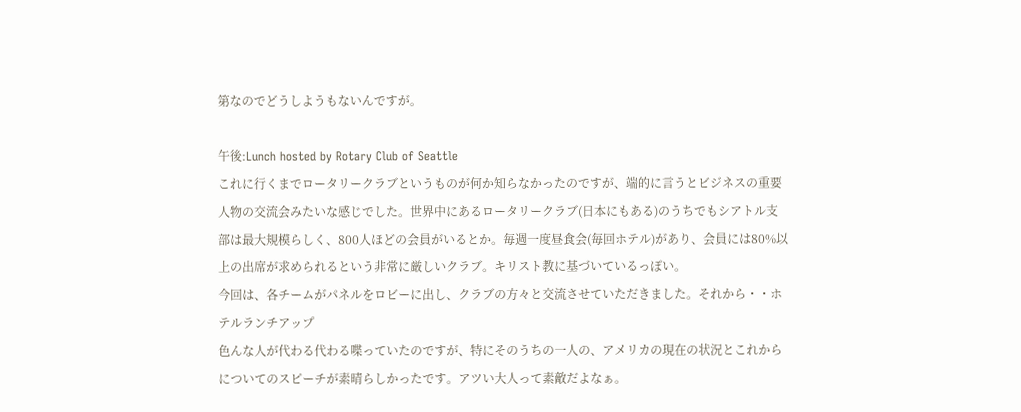第なのでどうしようもないんですが。

午後:Lunch hosted by Rotary Club of Seattle
これに行くまでロータリークラブというものが何か知らなかったのですが、端的に言うとビジネスの重要人物の交流会みたいな感じでした。世界中にあるロータリークラブ(日本にもある)のうちでもシアトル支部は最大規模らしく、800人ほどの会員がいるとか。毎週一度昼食会(毎回ホテル)があり、会員には80%以上の出席が求められるという非常に厳しいクラブ。キリスト教に基づいているっぽい。
今回は、各チームがパネルをロビーに出し、クラブの方々と交流させていただきました。それから・・ホテルランチアップ
色んな人が代わる代わる喋っていたのですが、特にそのうちの一人の、アメリカの現在の状況とこれからについてのスピーチが素晴らしかったです。アツい大人って素敵だよなぁ。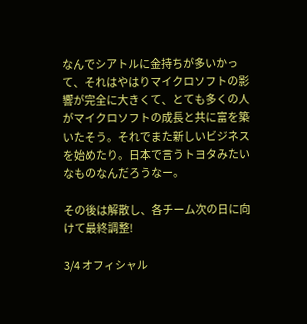なんでシアトルに金持ちが多いかって、それはやはりマイクロソフトの影響が完全に大きくて、とても多くの人がマイクロソフトの成長と共に富を築いたそう。それでまた新しいビジネスを始めたり。日本で言うトヨタみたいなものなんだろうなー。

その後は解散し、各チーム次の日に向けて最終調整!

3/4 オフィシャル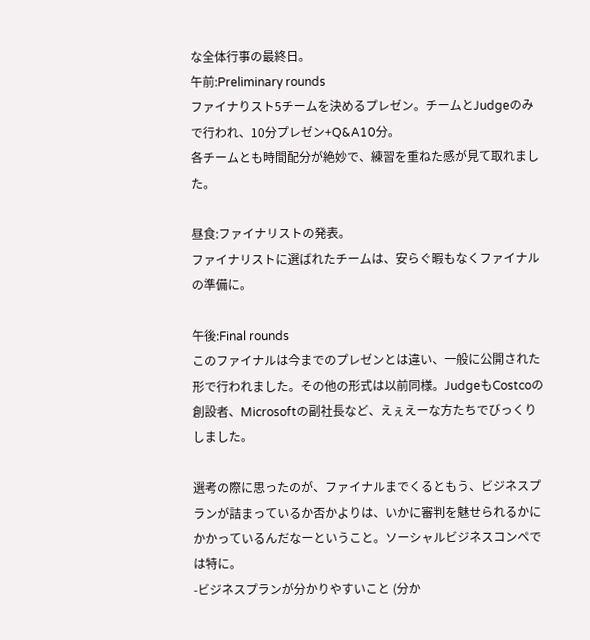な全体行事の最終日。
午前:Preliminary rounds
ファイナりスト5チームを決めるプレゼン。チームとJudgeのみで行われ、10分プレゼン+Q&A10分。
各チームとも時間配分が絶妙で、練習を重ねた感が見て取れました。

昼食:ファイナリストの発表。
ファイナリストに選ばれたチームは、安らぐ暇もなくファイナルの準備に。

午後:Final rounds
このファイナルは今までのプレゼンとは違い、一般に公開された形で行われました。その他の形式は以前同様。JudgeもCostcoの創設者、Microsoftの副社長など、えぇえーな方たちでびっくりしました。

選考の際に思ったのが、ファイナルまでくるともう、ビジネスプランが詰まっているか否かよりは、いかに審判を魅せられるかにかかっているんだなーということ。ソーシャルビジネスコンペでは特に。
-ビジネスプランが分かりやすいこと (分か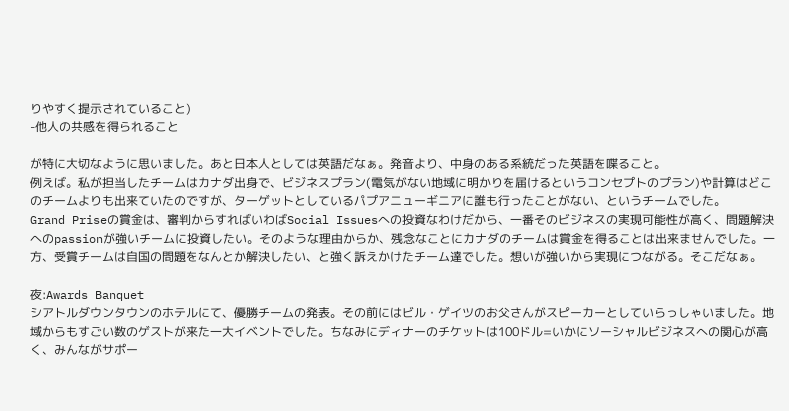りやすく提示されていること)
-他人の共感を得られること

が特に大切なように思いました。あと日本人としては英語だなぁ。発音より、中身のある系統だった英語を喋ること。
例えば。私が担当したチームはカナダ出身で、ビジネスプラン(電気がない地域に明かりを届けるというコンセプトのプラン)や計算はどこのチームよりも出来ていたのですが、ターゲットとしているパプアニューギニアに誰も行ったことがない、というチームでした。
Grand Priseの賞金は、審判からすればいわばSocial Issuesへの投資なわけだから、一番そのビジネスの実現可能性が高く、問題解決へのpassionが強いチームに投資したい。そのような理由からか、残念なことにカナダのチームは賞金を得ることは出来ませんでした。一方、受賞チームは自国の問題をなんとか解決したい、と強く訴えかけたチーム達でした。想いが強いから実現につながる。そこだなぁ。

夜:Awards Banquet
シアトルダウンタウンのホテルにて、優勝チームの発表。その前にはビル・ゲイツのお父さんがスピーカーとしていらっしゃいました。地域からもすごい数のゲストが来た一大イベントでした。ちなみにディナーのチケットは100ドル=いかにソーシャルビジネスへの関心が高く、みんながサポー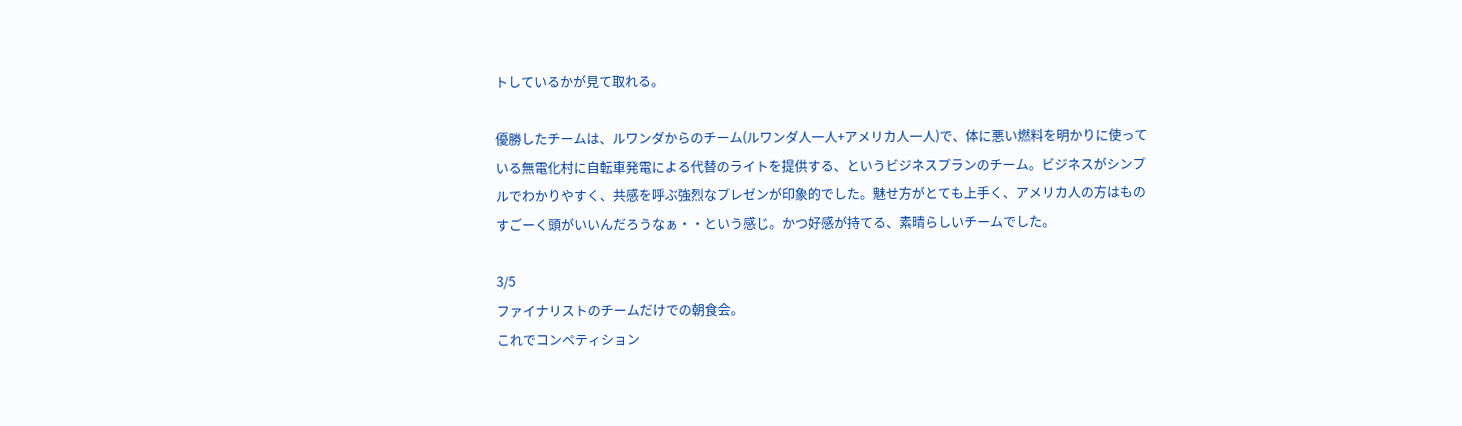トしているかが見て取れる。

優勝したチームは、ルワンダからのチーム(ルワンダ人一人+アメリカ人一人)で、体に悪い燃料を明かりに使っている無電化村に自転車発電による代替のライトを提供する、というビジネスプランのチーム。ビジネスがシンプルでわかりやすく、共感を呼ぶ強烈なプレゼンが印象的でした。魅せ方がとても上手く、アメリカ人の方はものすごーく頭がいいんだろうなぁ・・という感じ。かつ好感が持てる、素晴らしいチームでした。

3/5
ファイナリストのチームだけでの朝食会。
これでコンペティション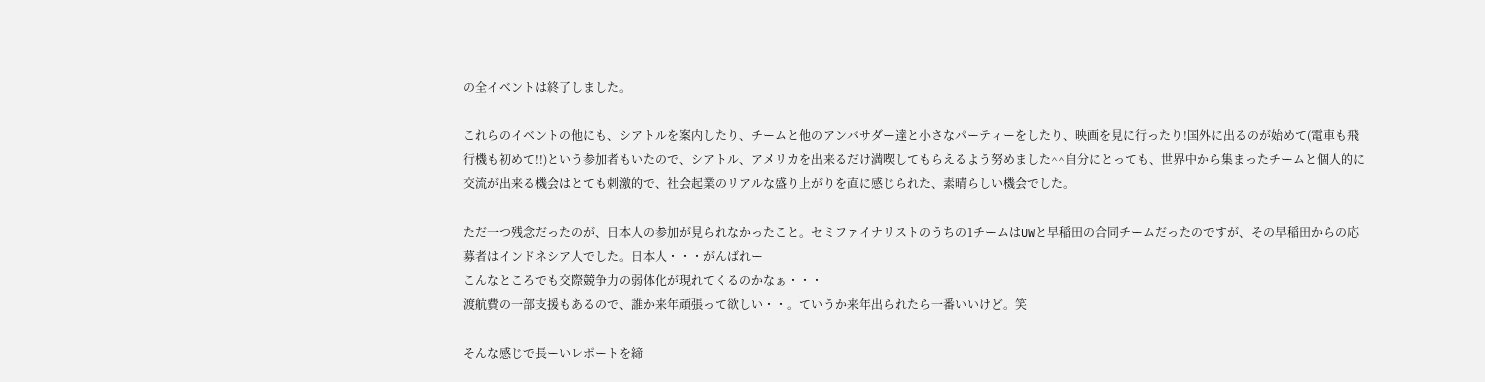の全イベントは終了しました。

これらのイベントの他にも、シアトルを案内したり、チームと他のアンバサダー達と小さなパーティーをしたり、映画を見に行ったり!国外に出るのが始めて(電車も飛行機も初めて!!)という参加者もいたので、シアトル、アメリカを出来るだけ満喫してもらえるよう努めました^^自分にとっても、世界中から集まったチームと個人的に交流が出来る機会はとても刺激的で、社会起業のリアルな盛り上がりを直に感じられた、素晴らしい機会でした。

ただ一つ残念だったのが、日本人の参加が見られなかったこと。セミファイナリストのうちの1チームはUWと早稲田の合同チームだったのですが、その早稲田からの応募者はインドネシア人でした。日本人・・・がんばれー
こんなところでも交際競争力の弱体化が現れてくるのかなぁ・・・
渡航費の一部支援もあるので、誰か来年頑張って欲しい・・。ていうか来年出られたら一番いいけど。笑

そんな感じで長ーいレポートを締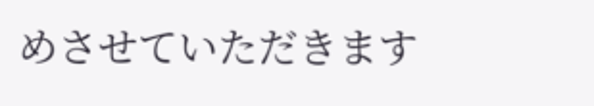めさせていただきます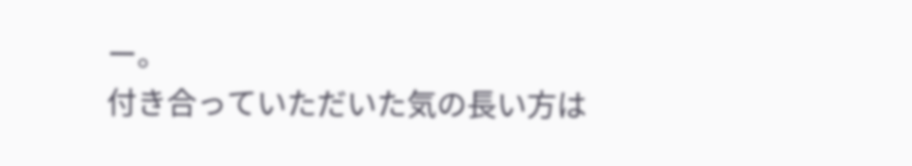ー。
付き合っていただいた気の長い方は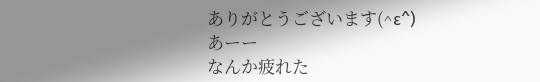ありがとうございます(^ε^)
あーー
なんか疲れた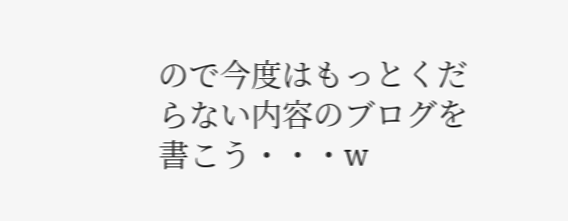ので今度はもっとくだらない内容のブログを書こう・・・w